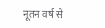नूतन वर्ष से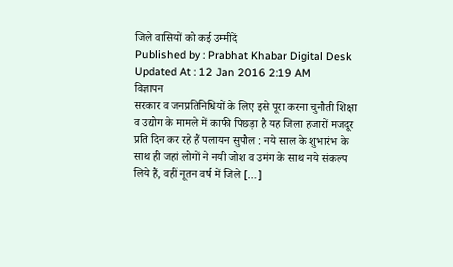जिले वासियों को कई उम्मीदें
Published by : Prabhat Khabar Digital Desk Updated At : 12 Jan 2016 2:19 AM
विज्ञापन
सरकार व जनप्रतिनिधियों के लिए इसे पूरा करना चुनौती शिक्षा व उद्योग के मामले में काफी पिछड़ा है यह जिला हजारों मजदूर प्रति दिन कर रहे हैं पलायन सुपौल : नये साल के शुभारंभ के साथ ही जहां लोगों ने नयी जोश व उमंग के साथ नये संकल्प लिये हैं, वहीं नूतन वर्ष में जिले […]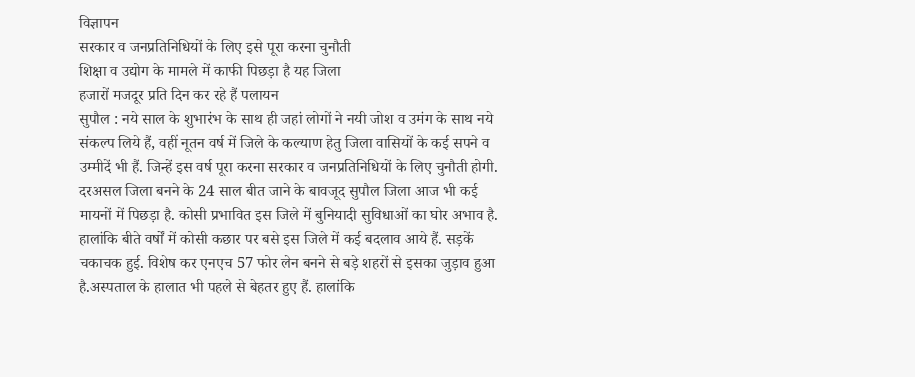विज्ञापन
सरकार व जनप्रतिनिधियों के लिए इसे पूरा करना चुनौती
शिक्षा व उद्योग के मामले में काफी पिछड़ा है यह जिला
हजारों मजदूर प्रति दिन कर रहे हैं पलायन
सुपौल : नये साल के शुभारंभ के साथ ही जहां लोगों ने नयी जोश व उमंग के साथ नये संकल्प लिये हैं, वहीं नूतन वर्ष में जिले के कल्याण हेतु जिला वासियों के कई सपने व उम्मीदें भी हैं. जिन्हें इस वर्ष पूरा करना सरकार व जनप्रतिनिधियों के लिए चुनौती होगी. दरअसल जिला बनने के 24 साल बीत जाने के बावजूद सुपौल जिला आज भी कई मायनों में पिछड़ा है. कोसी प्रभावित इस जिले में बुनियादी सुविधाओं का घोर अभाव है.
हालांकि बीते वर्षों में कोसी कछार पर बसे इस जिले में कई बदलाव आये हैं. सड़कें चकाचक हुई. विशेष कर एनएच 57 फोर लेन बनने से बड़े शहरों से इसका जुड़ाव हुआ है.अस्पताल के हालात भी पहले से बेहतर हुए हैं. हालांकि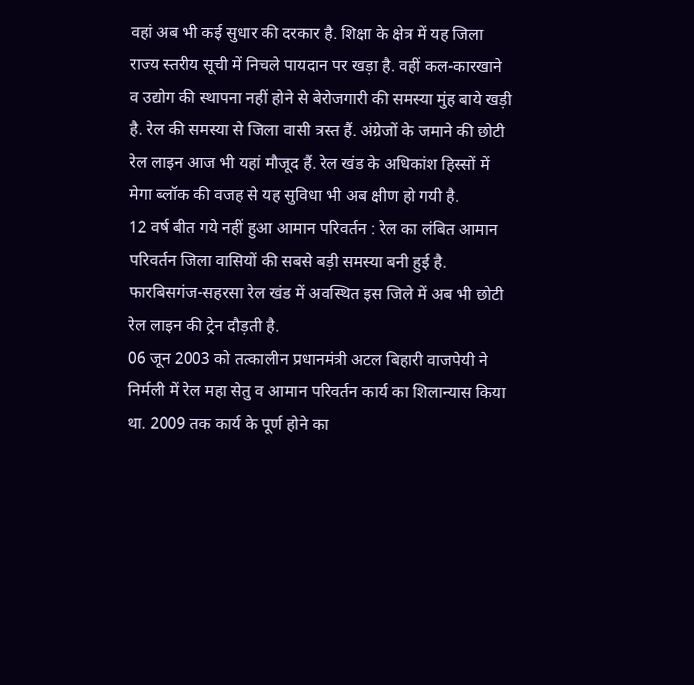वहां अब भी कई सुधार की दरकार है. शिक्षा के क्षेत्र में यह जिला राज्य स्तरीय सूची में निचले पायदान पर खड़ा है. वहीं कल-कारखाने व उद्योग की स्थापना नहीं होने से बेरोजगारी की समस्या मुंह बाये खड़ी है. रेल की समस्या से जिला वासी त्रस्त हैं. अंग्रेजों के जमाने की छोटी रेल लाइन आज भी यहां मौजूद हैं. रेल खंड के अधिकांश हिस्सों में मेगा ब्लॉक की वजह से यह सुविधा भी अब क्षीण हो गयी है.
12 वर्ष बीत गये नहीं हुआ आमान परिवर्तन : रेल का लंबित आमान परिवर्तन जिला वासियों की सबसे बड़ी समस्या बनी हुई है. फारबिसगंज-सहरसा रेल खंड में अवस्थित इस जिले में अब भी छोटी रेल लाइन की ट्रेन दौड़ती है.
06 जून 2003 को तत्कालीन प्रधानमंत्री अटल बिहारी वाजपेयी ने निर्मली में रेल महा सेतु व आमान परिवर्तन कार्य का शिलान्यास किया था. 2009 तक कार्य के पूर्ण होने का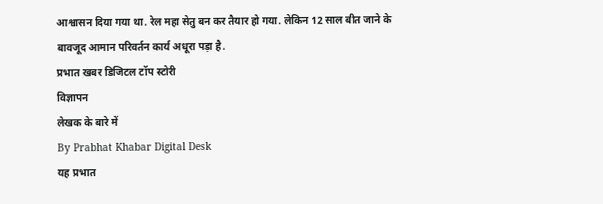आश्वासन दिया गया था. रेल महा सेतु बन कर तैयार हो गया. लेकिन 12 साल बीत जाने के बावजूद आमान परिवर्तन कार्य अधूरा पड़ा है.
प्रभात खबर डिजिटल टॉप स्टोरी
विज्ञापन
लेखक के बारे में
By Prabhat Khabar Digital Desk
यह प्रभात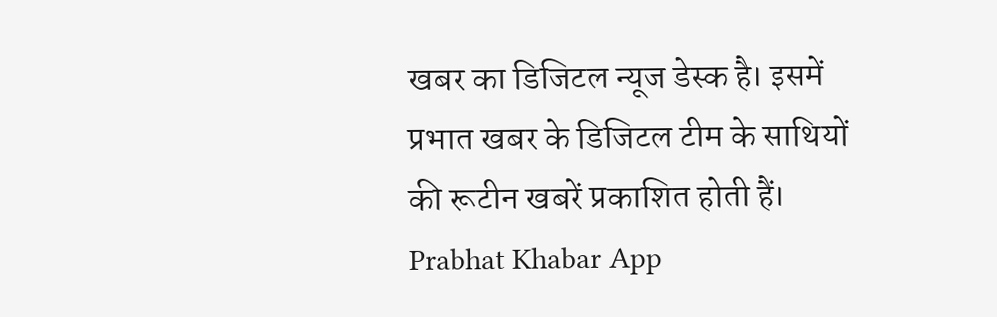खबर का डिजिटल न्यूज डेस्क है। इसमें प्रभात खबर के डिजिटल टीम के साथियों की रूटीन खबरें प्रकाशित होती हैं।
Prabhat Khabar App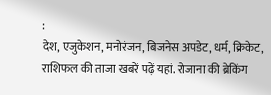:
देश, एजुकेशन, मनोरंजन, बिजनेस अपडेट, धर्म, क्रिकेट, राशिफल की ताजा खबरें पढ़ें यहां. रोजाना की ब्रेकिंग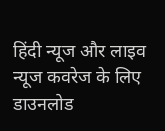हिंदी न्यूज और लाइव न्यूज कवरेज के लिए डाउनलोड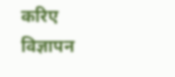करिए
विज्ञापन